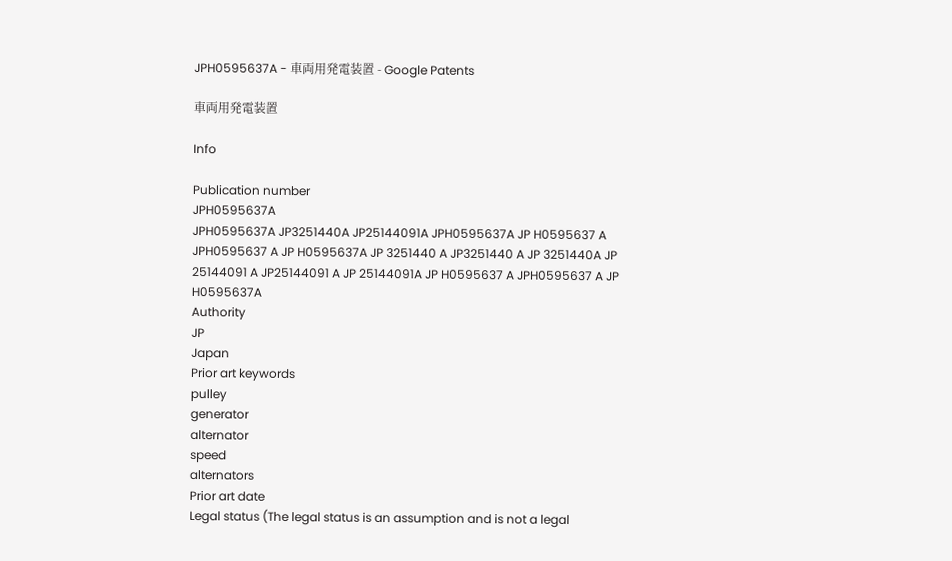JPH0595637A - 車両用発電装置 - Google Patents

車両用発電装置

Info

Publication number
JPH0595637A
JPH0595637A JP3251440A JP25144091A JPH0595637A JP H0595637 A JPH0595637 A JP H0595637A JP 3251440 A JP3251440 A JP 3251440A JP 25144091 A JP25144091 A JP 25144091A JP H0595637 A JPH0595637 A JP H0595637A
Authority
JP
Japan
Prior art keywords
pulley
generator
alternator
speed
alternators
Prior art date
Legal status (The legal status is an assumption and is not a legal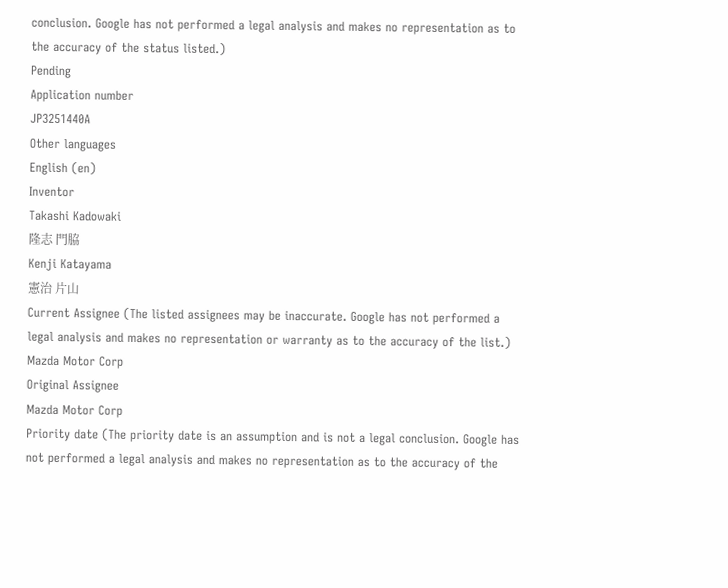conclusion. Google has not performed a legal analysis and makes no representation as to the accuracy of the status listed.)
Pending
Application number
JP3251440A
Other languages
English (en)
Inventor
Takashi Kadowaki
隆志 門脇
Kenji Katayama
憲治 片山
Current Assignee (The listed assignees may be inaccurate. Google has not performed a legal analysis and makes no representation or warranty as to the accuracy of the list.)
Mazda Motor Corp
Original Assignee
Mazda Motor Corp
Priority date (The priority date is an assumption and is not a legal conclusion. Google has not performed a legal analysis and makes no representation as to the accuracy of the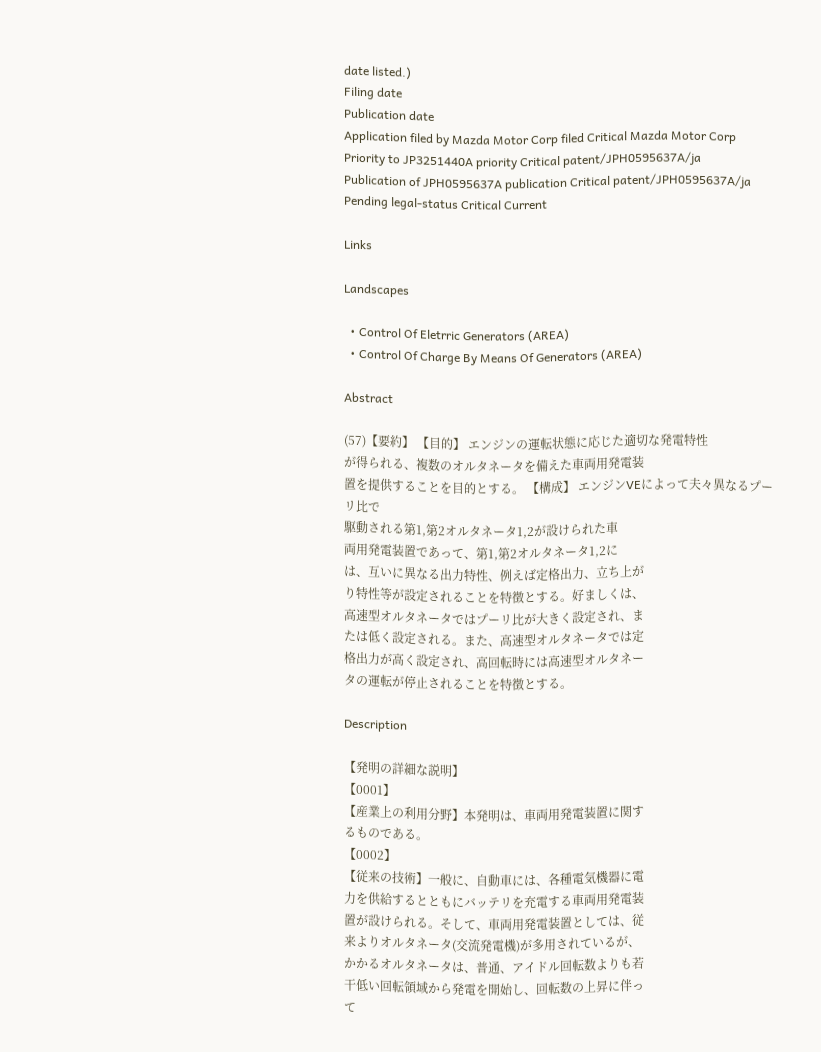date listed.)
Filing date
Publication date
Application filed by Mazda Motor Corp filed Critical Mazda Motor Corp
Priority to JP3251440A priority Critical patent/JPH0595637A/ja
Publication of JPH0595637A publication Critical patent/JPH0595637A/ja
Pending legal-status Critical Current

Links

Landscapes

  • Control Of Eletrric Generators (AREA)
  • Control Of Charge By Means Of Generators (AREA)

Abstract

(57)【要約】 【目的】 エンジンの運転状態に応じた適切な発電特性
が得られる、複数のオルタネータを備えた車両用発電装
置を提供することを目的とする。 【構成】 エンジンVEによって夫々異なるプーリ比で
駆動される第1,第2オルタネータ1,2が設けられた車
両用発電装置であって、第1,第2オルタネータ1,2に
は、互いに異なる出力特性、例えば定格出力、立ち上が
り特性等が設定されることを特徴とする。好ましくは、
高速型オルタネータではプーリ比が大きく設定され、ま
たは低く設定される。また、高速型オルタネータでは定
格出力が高く設定され、高回転時には高速型オルタネー
タの運転が停止されることを特徴とする。

Description

【発明の詳細な説明】
【0001】
【産業上の利用分野】本発明は、車両用発電装置に関す
るものである。
【0002】
【従来の技術】一般に、自動車には、各種電気機器に電
力を供給するとともにバッテリを充電する車両用発電装
置が設けられる。そして、車両用発電装置としては、従
来よりオルタネータ(交流発電機)が多用されているが、
かかるオルタネータは、普通、アイドル回転数よりも若
干低い回転領域から発電を開始し、回転数の上昇に伴っ
て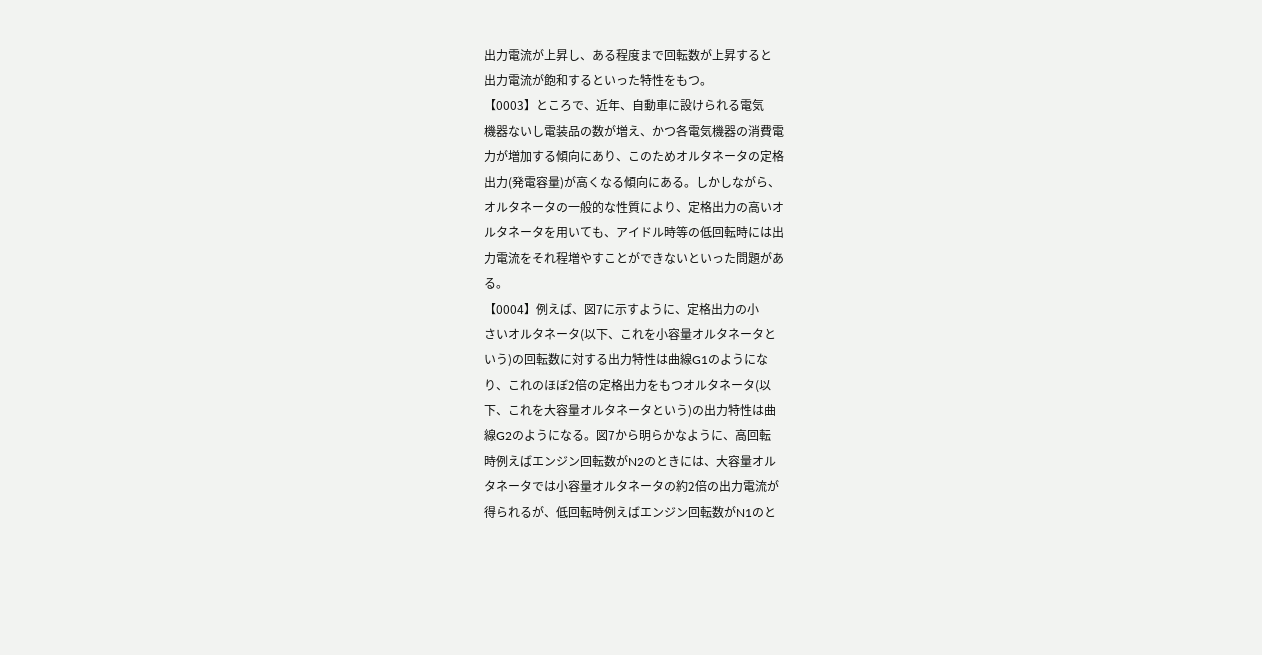出力電流が上昇し、ある程度まで回転数が上昇すると
出力電流が飽和するといった特性をもつ。
【0003】ところで、近年、自動車に設けられる電気
機器ないし電装品の数が増え、かつ各電気機器の消費電
力が増加する傾向にあり、このためオルタネータの定格
出力(発電容量)が高くなる傾向にある。しかしながら、
オルタネータの一般的な性質により、定格出力の高いオ
ルタネータを用いても、アイドル時等の低回転時には出
力電流をそれ程増やすことができないといった問題があ
る。
【0004】例えば、図7に示すように、定格出力の小
さいオルタネータ(以下、これを小容量オルタネータと
いう)の回転数に対する出力特性は曲線G1のようにな
り、これのほぼ2倍の定格出力をもつオルタネータ(以
下、これを大容量オルタネータという)の出力特性は曲
線G2のようになる。図7から明らかなように、高回転
時例えばエンジン回転数がN2のときには、大容量オル
タネータでは小容量オルタネータの約2倍の出力電流が
得られるが、低回転時例えばエンジン回転数がN1のと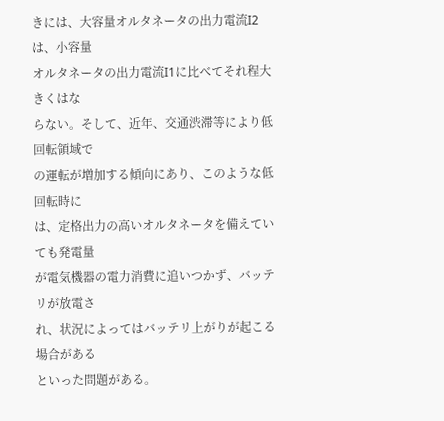きには、大容量オルタネータの出力電流I2は、小容量
オルタネータの出力電流I1に比べてそれ程大きくはな
らない。そして、近年、交通渋滞等により低回転領域で
の運転が増加する傾向にあり、このような低回転時に
は、定格出力の高いオルタネータを備えていても発電量
が電気機器の電力消費に追いつかず、バッテリが放電さ
れ、状況によってはバッテリ上がりが起こる場合がある
といった問題がある。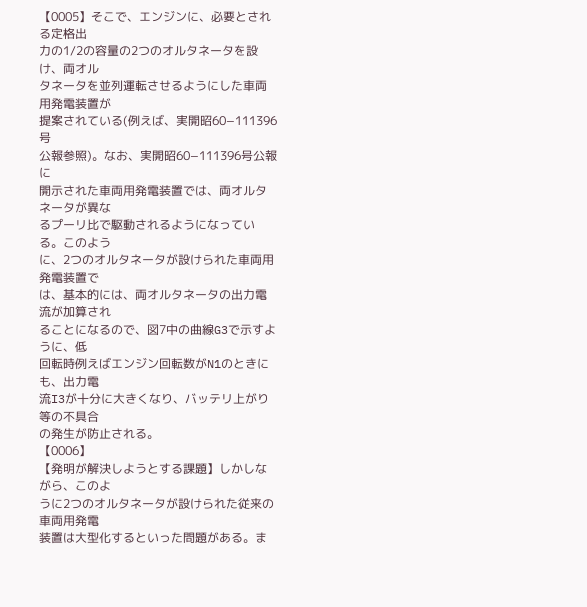【0005】そこで、エンジンに、必要とされる定格出
力の1/2の容量の2つのオルタネータを設け、両オル
タネータを並列運転させるようにした車両用発電装置が
提案されている(例えば、実開昭60−111396号
公報参照)。なお、実開昭60−111396号公報に
開示された車両用発電装置では、両オルタネータが異な
るプーリ比で駆動されるようになっている。このよう
に、2つのオルタネータが設けられた車両用発電装置で
は、基本的には、両オルタネータの出力電流が加算され
ることになるので、図7中の曲線G3で示すように、低
回転時例えばエンジン回転数がN1のときにも、出力電
流I3が十分に大きくなり、バッテリ上がり等の不具合
の発生が防止される。
【0006】
【発明が解決しようとする課題】しかしながら、このよ
うに2つのオルタネータが設けられた従来の車両用発電
装置は大型化するといった問題がある。ま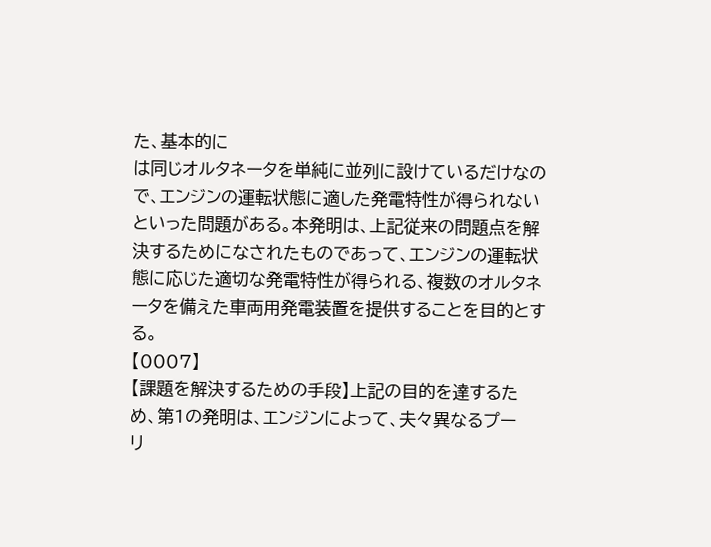た、基本的に
は同じオルタネータを単純に並列に設けているだけなの
で、エンジンの運転状態に適した発電特性が得られない
といった問題がある。本発明は、上記従来の問題点を解
決するためになされたものであって、エンジンの運転状
態に応じた適切な発電特性が得られる、複数のオルタネ
ータを備えた車両用発電装置を提供することを目的とす
る。
【0007】
【課題を解決するための手段】上記の目的を達するた
め、第1の発明は、エンジンによって、夫々異なるプー
リ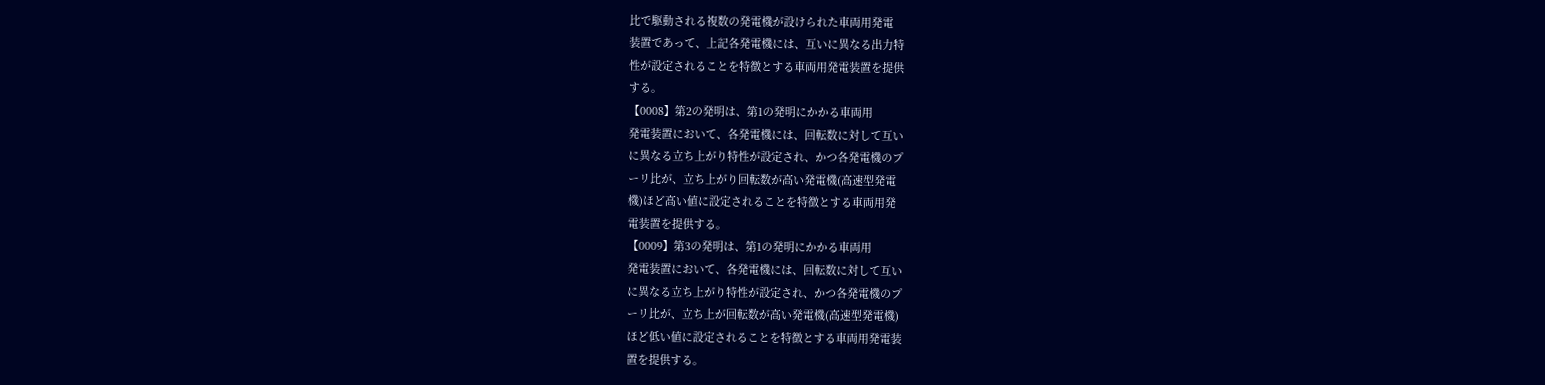比で駆動される複数の発電機が設けられた車両用発電
装置であって、上記各発電機には、互いに異なる出力特
性が設定されることを特徴とする車両用発電装置を提供
する。
【0008】第2の発明は、第1の発明にかかる車両用
発電装置において、各発電機には、回転数に対して互い
に異なる立ち上がり特性が設定され、かつ各発電機のプ
ーリ比が、立ち上がり回転数が高い発電機(高速型発電
機)ほど高い値に設定されることを特徴とする車両用発
電装置を提供する。
【0009】第3の発明は、第1の発明にかかる車両用
発電装置において、各発電機には、回転数に対して互い
に異なる立ち上がり特性が設定され、かつ各発電機のプ
ーリ比が、立ち上が回転数が高い発電機(高速型発電機)
ほど低い値に設定されることを特徴とする車両用発電装
置を提供する。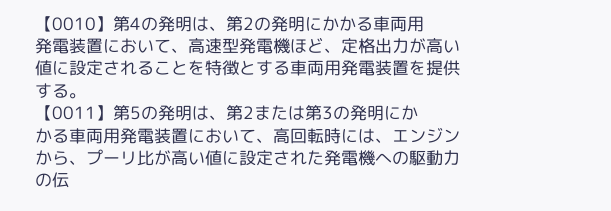【0010】第4の発明は、第2の発明にかかる車両用
発電装置において、高速型発電機ほど、定格出力が高い
値に設定されることを特徴とする車両用発電装置を提供
する。
【0011】第5の発明は、第2または第3の発明にか
かる車両用発電装置において、高回転時には、エンジン
から、プーリ比が高い値に設定された発電機への駆動力
の伝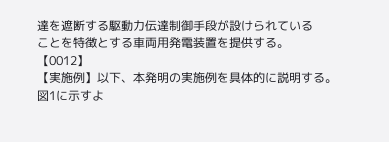達を遮断する駆動力伝達制御手段が設けられている
ことを特徴とする車両用発電装置を提供する。
【0012】
【実施例】以下、本発明の実施例を具体的に説明する。
図1に示すよ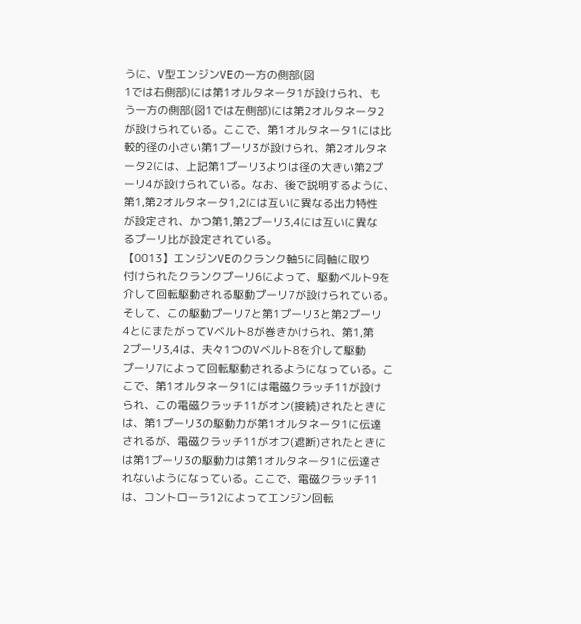うに、V型エンジンVEの一方の側部(図
1では右側部)には第1オルタネータ1が設けられ、も
う一方の側部(図1では左側部)には第2オルタネータ2
が設けられている。ここで、第1オルタネータ1には比
較的径の小さい第1プーリ3が設けられ、第2オルタネ
ータ2には、上記第1プーリ3よりは径の大きい第2プ
ーリ4が設けられている。なお、後で説明するように、
第1,第2オルタネータ1,2には互いに異なる出力特性
が設定され、かつ第1,第2プーリ3,4には互いに異な
るプーリ比が設定されている。
【0013】エンジンVEのクランク軸5に同軸に取り
付けられたクランクプーリ6によって、駆動ベルト9を
介して回転駆動される駆動プーリ7が設けられている。
そして、この駆動プーリ7と第1プーリ3と第2プーリ
4とにまたがってVベルト8が巻きかけられ、第1,第
2プーリ3,4は、夫々1つのVベルト8を介して駆動
プーリ7によって回転駆動されるようになっている。こ
こで、第1オルタネータ1には電磁クラッチ11が設け
られ、この電磁クラッチ11がオン(接続)されたときに
は、第1プーリ3の駆動力が第1オルタネータ1に伝達
されるが、電磁クラッチ11がオフ(遮断)されたときに
は第1プーリ3の駆動力は第1オルタネータ1に伝達さ
れないようになっている。ここで、電磁クラッチ11
は、コントローラ12によってエンジン回転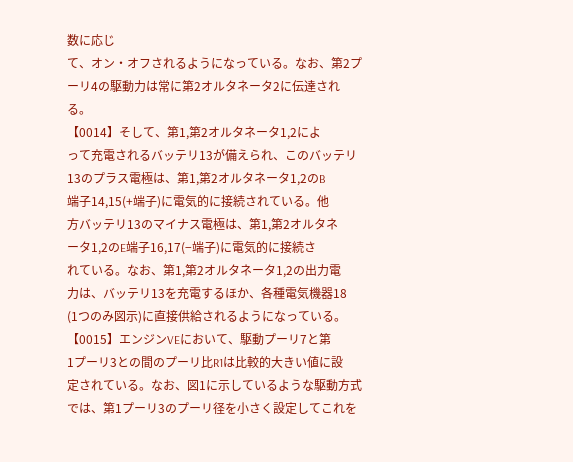数に応じ
て、オン・オフされるようになっている。なお、第2プ
ーリ4の駆動力は常に第2オルタネータ2に伝達され
る。
【0014】そして、第1,第2オルタネータ1,2によ
って充電されるバッテリ13が備えられ、このバッテリ
13のプラス電極は、第1,第2オルタネータ1,2のB
端子14,15(+端子)に電気的に接続されている。他
方バッテリ13のマイナス電極は、第1,第2オルタネ
ータ1,2のE端子16,17(−端子)に電気的に接続さ
れている。なお、第1,第2オルタネータ1,2の出力電
力は、バッテリ13を充電するほか、各種電気機器18
(1つのみ図示)に直接供給されるようになっている。
【0015】エンジンVEにおいて、駆動プーリ7と第
1プーリ3との間のプーリ比R1は比較的大きい値に設
定されている。なお、図1に示しているような駆動方式
では、第1プーリ3のプーリ径を小さく設定してこれを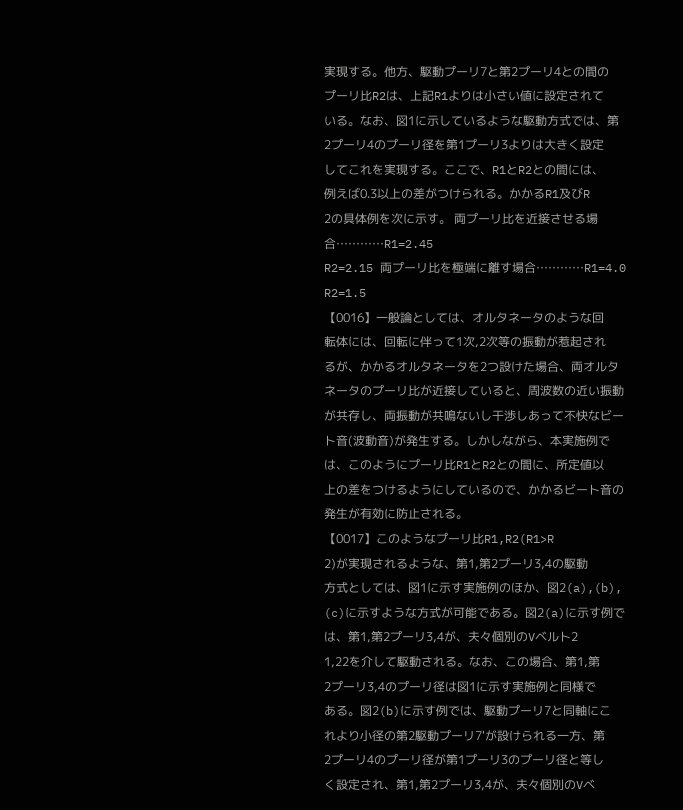実現する。他方、駆動プーリ7と第2プーリ4との間の
プーリ比R2は、上記R1よりは小さい値に設定されて
いる。なお、図1に示しているような駆動方式では、第
2プーリ4のプーリ径を第1プーリ3よりは大きく設定
してこれを実現する。ここで、R1とR2との間には、
例えば0.3以上の差がつけられる。かかるR1及びR
2の具体例を次に示す。 両プーリ比を近接させる場合…………R1=2.45
R2=2.15 両プーリ比を極端に離す場合…………R1=4.0
R2=1.5
【0016】一般論としては、オルタネータのような回
転体には、回転に伴って1次,2次等の振動が惹起され
るが、かかるオルタネータを2つ設けた場合、両オルタ
ネータのプーリ比が近接していると、周波数の近い振動
が共存し、両振動が共鳴ないし干渉しあって不快なビー
ト音(波動音)が発生する。しかしながら、本実施例で
は、このようにプーリ比R1とR2との間に、所定値以
上の差をつけるようにしているので、かかるビート音の
発生が有効に防止される。
【0017】このようなプーリ比R1,R2(R1>R
2)が実現されるような、第1,第2プーリ3,4の駆動
方式としては、図1に示す実施例のほか、図2(a),(b),
(c)に示すような方式が可能である。図2(a)に示す例で
は、第1,第2プーリ3,4が、夫々個別のVベルト2
1,22を介して駆動される。なお、この場合、第1,第
2プーリ3,4のプーリ径は図1に示す実施例と同様で
ある。図2(b)に示す例では、駆動プーリ7と同軸にこ
れより小径の第2駆動プーリ7'が設けられる一方、第
2プーリ4のプーリ径が第1プーリ3のプーリ径と等し
く設定され、第1,第2プーリ3,4が、夫々個別のVベ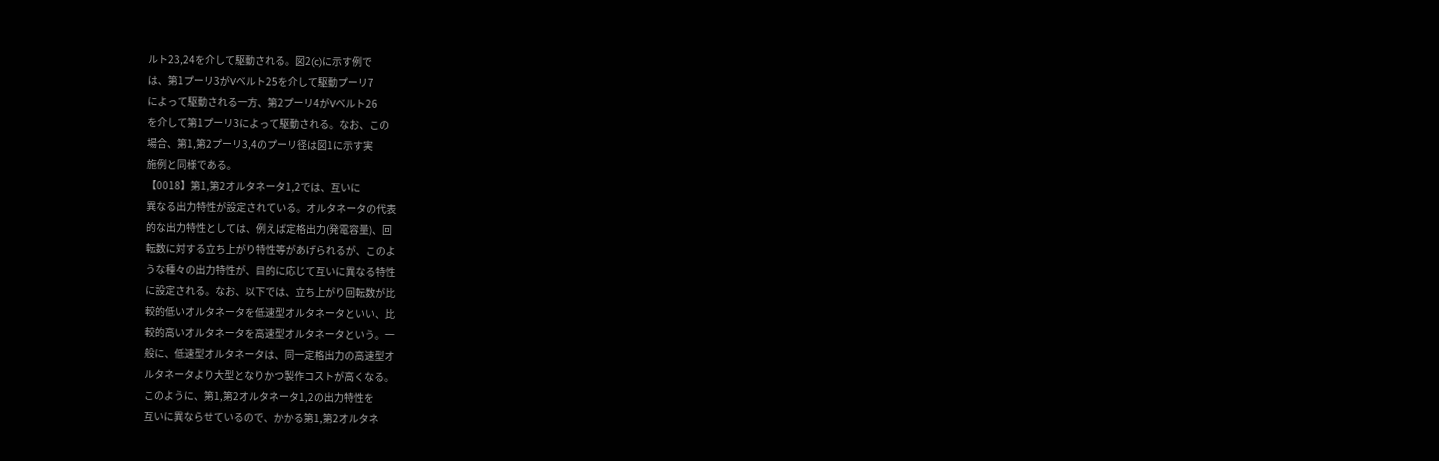ルト23,24を介して駆動される。図2(c)に示す例で
は、第1プーリ3がVベルト25を介して駆動プーリ7
によって駆動される一方、第2プーリ4がVベルト26
を介して第1プーリ3によって駆動される。なお、この
場合、第1,第2プーリ3,4のプーリ径は図1に示す実
施例と同様である。
【0018】第1,第2オルタネータ1,2では、互いに
異なる出力特性が設定されている。オルタネータの代表
的な出力特性としては、例えば定格出力(発電容量)、回
転数に対する立ち上がり特性等があげられるが、このよ
うな種々の出力特性が、目的に応じて互いに異なる特性
に設定される。なお、以下では、立ち上がり回転数が比
較的低いオルタネータを低速型オルタネータといい、比
較的高いオルタネータを高速型オルタネータという。一
般に、低速型オルタネータは、同一定格出力の高速型オ
ルタネータより大型となりかつ製作コストが高くなる。
このように、第1,第2オルタネータ1,2の出力特性を
互いに異ならせているので、かかる第1,第2オルタネ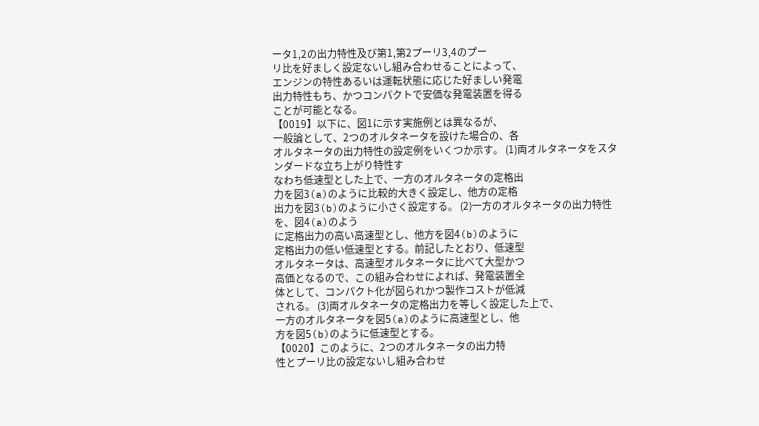ータ1,2の出力特性及び第1,第2プーリ3,4のプー
リ比を好ましく設定ないし組み合わせることによって、
エンジンの特性あるいは運転状態に応じた好ましい発電
出力特性もち、かつコンパクトで安価な発電装置を得る
ことが可能となる。
【0019】以下に、図1に示す実施例とは異なるが、
一般論として、2つのオルタネータを設けた場合の、各
オルタネータの出力特性の設定例をいくつか示す。 (1)両オルタネータをスタンダードな立ち上がり特性す
なわち低速型とした上で、一方のオルタネータの定格出
力を図3(a)のように比較的大きく設定し、他方の定格
出力を図3(b)のように小さく設定する。 (2)一方のオルタネータの出力特性を、図4(a)のよう
に定格出力の高い高速型とし、他方を図4(b)のように
定格出力の低い低速型とする。前記したとおり、低速型
オルタネータは、高速型オルタネータに比べて大型かつ
高価となるので、この組み合わせによれば、発電装置全
体として、コンパクト化が図られかつ製作コストが低減
される。 (3)両オルタネータの定格出力を等しく設定した上で、
一方のオルタネータを図5(a)のように高速型とし、他
方を図5(b)のように低速型とする。
【0020】このように、2つのオルタネータの出力特
性とプーリ比の設定ないし組み合わせ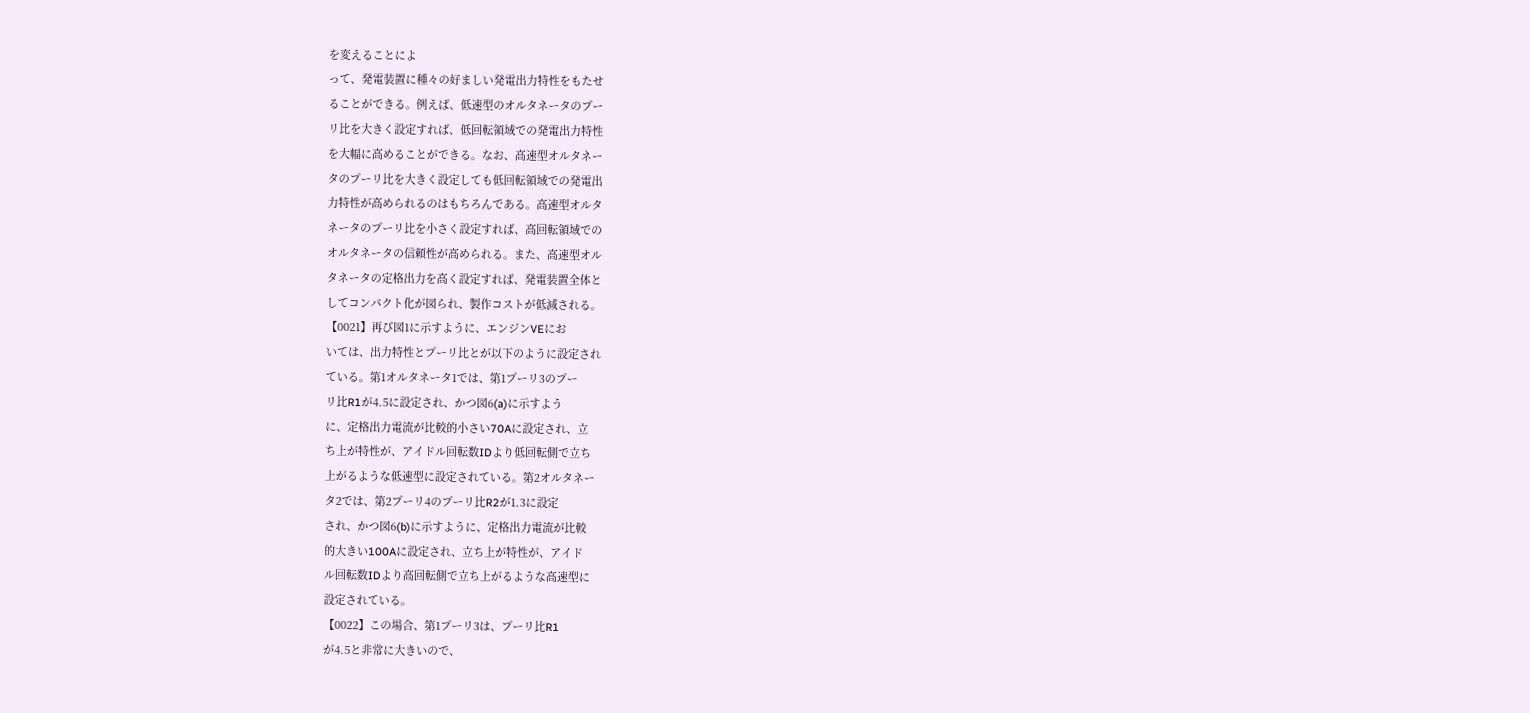を変えることによ
って、発電装置に種々の好ましい発電出力特性をもたせ
ることができる。例えば、低速型のオルタネータのプー
リ比を大きく設定すれば、低回転領域での発電出力特性
を大幅に高めることができる。なお、高速型オルタネー
タのプーリ比を大きく設定しても低回転領域での発電出
力特性が高められるのはもちろんである。高速型オルタ
ネータのプーリ比を小さく設定すれば、高回転領域での
オルタネータの信頼性が高められる。また、高速型オル
タネータの定格出力を高く設定すれば、発電装置全体と
してコンパクト化が図られ、製作コストが低減される。
【0021】再び図1に示すように、エンジンVEにお
いては、出力特性とプーリ比とが以下のように設定され
ている。第1オルタネータ1では、第1プーリ3のプー
リ比R1が4.5に設定され、かつ図6(a)に示すよう
に、定格出力電流が比較的小さい70Aに設定され、立
ち上が特性が、アイドル回転数IDより低回転側で立ち
上がるような低速型に設定されている。第2オルタネー
タ2では、第2プーリ4のプーリ比R2が1.3に設定
され、かつ図6(b)に示すように、定格出力電流が比較
的大きい100Aに設定され、立ち上が特性が、アイド
ル回転数IDより高回転側で立ち上がるような高速型に
設定されている。
【0022】この場合、第1プーリ3は、プーリ比R1
が4.5と非常に大きいので、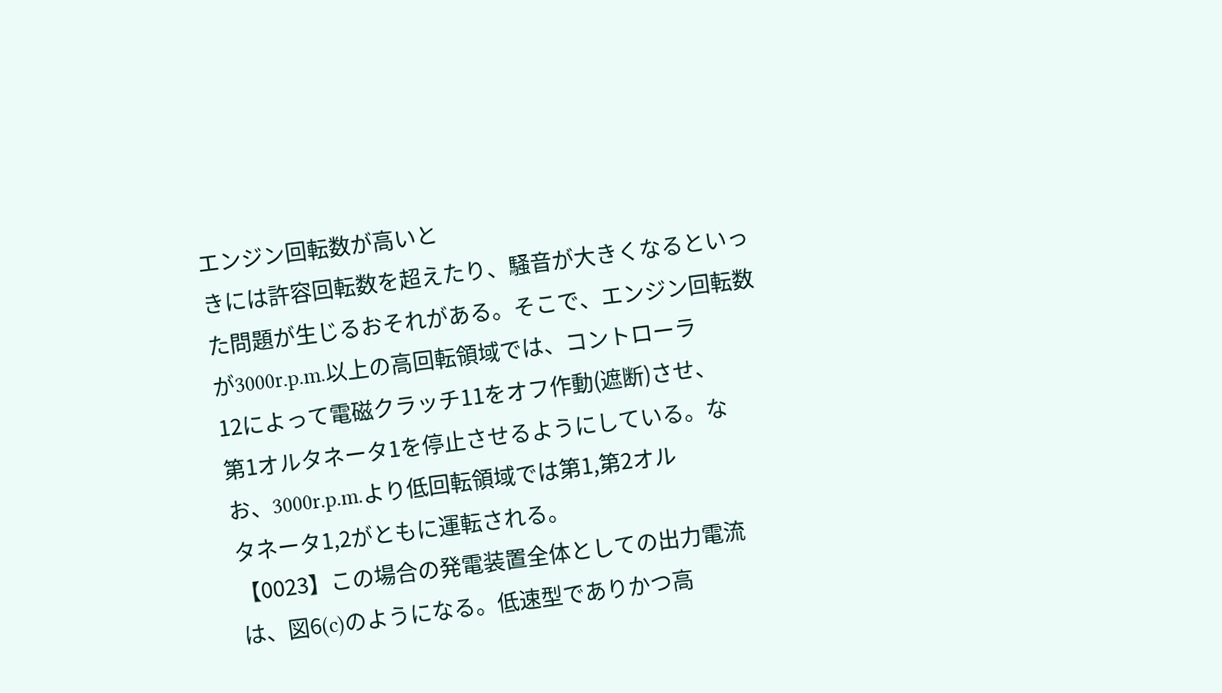エンジン回転数が高いと
きには許容回転数を超えたり、騒音が大きくなるといっ
た問題が生じるおそれがある。そこで、エンジン回転数
が3000r.p.m.以上の高回転領域では、コントローラ
12によって電磁クラッチ11をオフ作動(遮断)させ、
第1オルタネータ1を停止させるようにしている。な
お、3000r.p.m.より低回転領域では第1,第2オル
タネータ1,2がともに運転される。
【0023】この場合の発電装置全体としての出力電流
は、図6(c)のようになる。低速型でありかつ高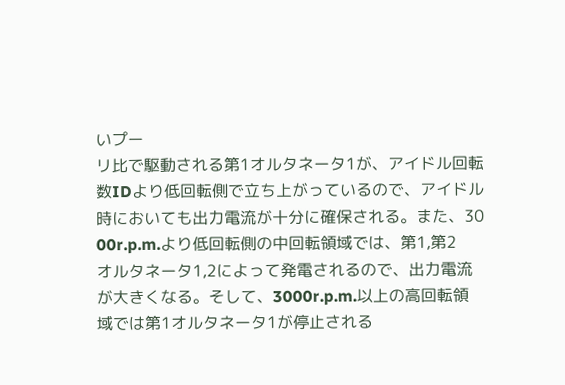いプー
リ比で駆動される第1オルタネータ1が、アイドル回転
数IDより低回転側で立ち上がっているので、アイドル
時においても出力電流が十分に確保される。また、30
00r.p.m.より低回転側の中回転領域では、第1,第2
オルタネータ1,2によって発電されるので、出力電流
が大きくなる。そして、3000r.p.m.以上の高回転領
域では第1オルタネータ1が停止される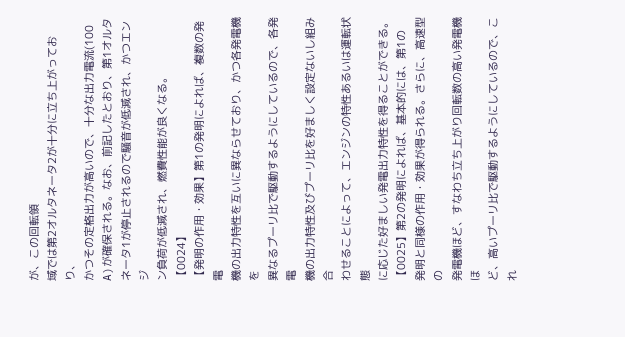が、この回転領
域では第2オルタネータ2が十分に立ち上がっており、
かつその定格出力が高いので、十分な出力電流(100
A)が確保される。なお、前記したとおり、第1オルタ
ネータ1が停止されるので騒音が低減され、かつエンジ
ン負荷が低減され、燃費性能が良くなる。
【0024】
【発明の作用・効果】第1の発明によれば、複数の発電
機の出力特性を互いに異ならせており、かつ各発電機を
異なるプーリ比で駆動するようにしているので、各発電
機の出力特性及びプーリ比を好ましく設定ないし組み合
わせることによって、エンジンの特性あるいは運転状態
に応じた好ましい発電出力特性を得ることができる。
【0025】第2の発明によれば、基本的には、第1の
発明と同様の作用・効果が得られる。さらに、高速型の
発電機ほど、すなわち立ち上がり回転数の高い発電機ほ
ど、高いプーリ比で駆動するようにしているので、これ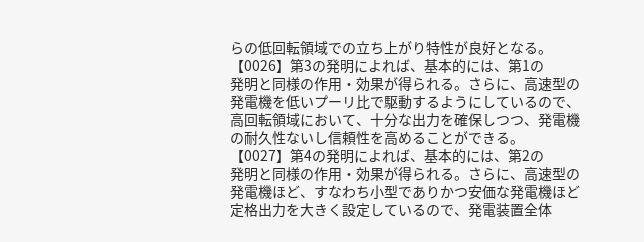らの低回転領域での立ち上がり特性が良好となる。
【0026】第3の発明によれば、基本的には、第1の
発明と同様の作用・効果が得られる。さらに、高速型の
発電機を低いプーリ比で駆動するようにしているので、
高回転領域において、十分な出力を確保しつつ、発電機
の耐久性ないし信頼性を高めることができる。
【0027】第4の発明によれば、基本的には、第2の
発明と同様の作用・効果が得られる。さらに、高速型の
発電機ほど、すなわち小型でありかつ安価な発電機ほど
定格出力を大きく設定しているので、発電装置全体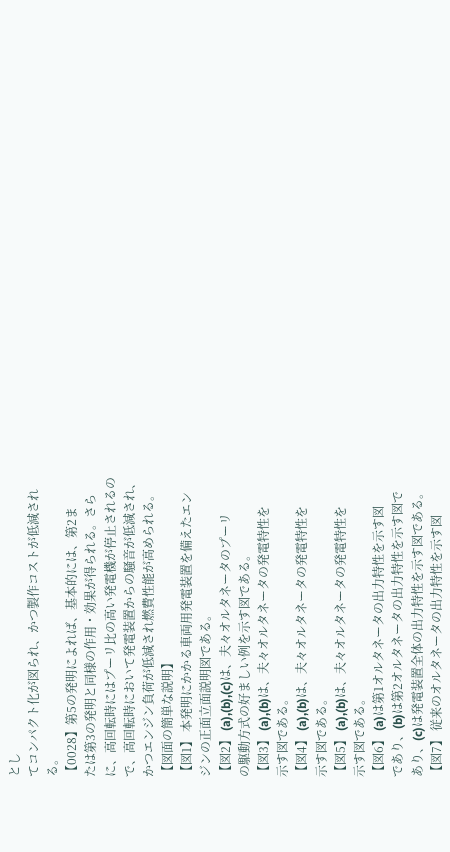とし
てコンパクト化が図られ、かつ製作コストが低減され
る。
【0028】第5の発明によれば、基本的には、第2ま
たは第3の発明と同様の作用・効果が得られる。さら
に、高回転時にはプーリ比の高い発電機が停止されるの
で、高回転時において発電装置からの騒音が低減され、
かつエンジン負荷が低減され燃費性能が高められる。
【図面の簡単な説明】
【図1】 本発明にかかる車両用発電装置を備えたエン
ジンの正面立面説明図である。
【図2】 (a),(b),(c)は、夫々オルタネータのプーリ
の駆動方式の好ましい例を示す図である。
【図3】 (a),(b)は、夫々オルタネータの発電特性を
示す図である。
【図4】 (a),(b)は、夫々オルタネータの発電特性を
示す図である。
【図5】 (a),(b)は、夫々オルタネータの発電特性を
示す図である。
【図6】 (a)は第1オルタネータの出力特性を示す図
であり、(b)は第2オルタネータの出力特性を示す図で
あり、(c)は発電装置全体の出力特性を示す図である。
【図7】 従来のオルタネータの出力特性を示す図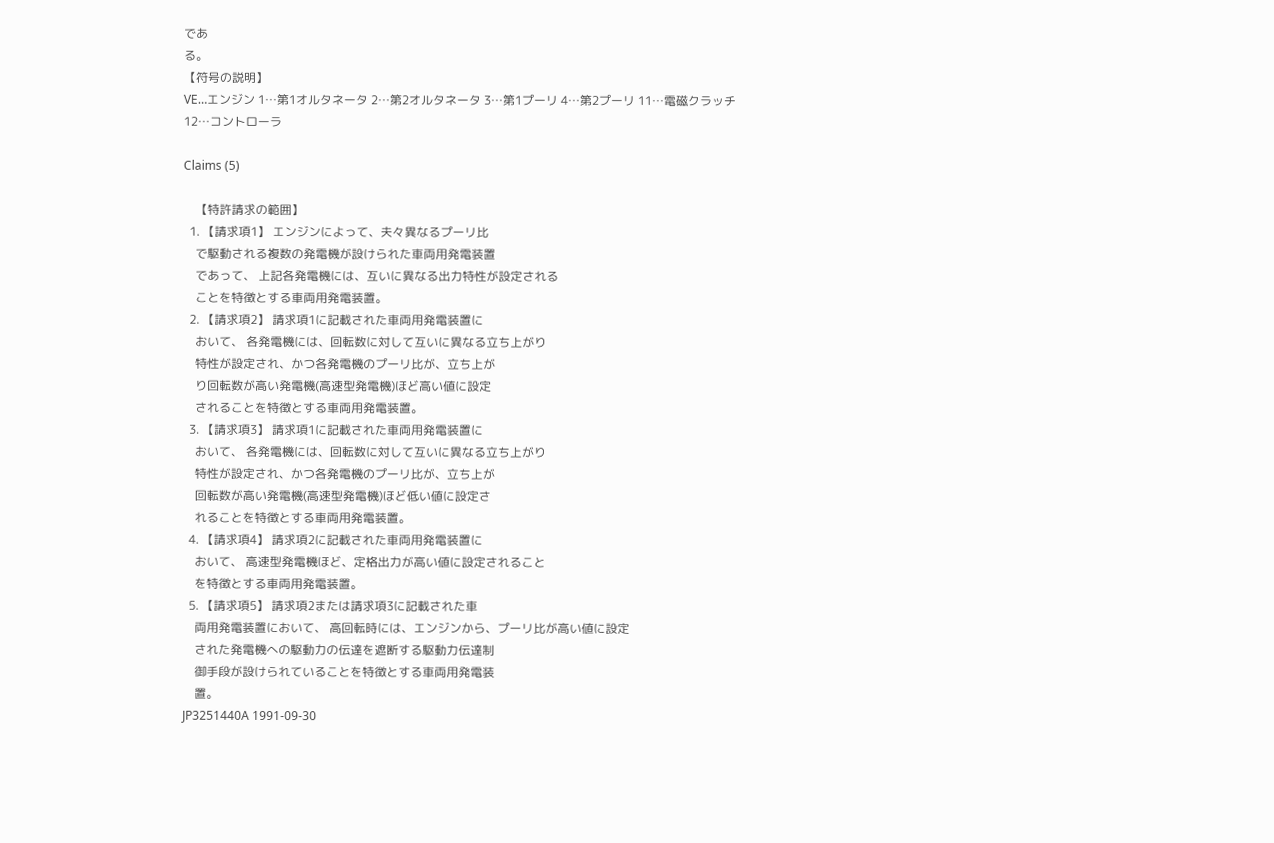であ
る。
【符号の説明】
VE…エンジン 1…第1オルタネータ 2…第2オルタネータ 3…第1プーリ 4…第2プーリ 11…電磁クラッチ 12…コントローラ

Claims (5)

    【特許請求の範囲】
  1. 【請求項1】 エンジンによって、夫々異なるプーリ比
    で駆動される複数の発電機が設けられた車両用発電装置
    であって、 上記各発電機には、互いに異なる出力特性が設定される
    ことを特徴とする車両用発電装置。
  2. 【請求項2】 請求項1に記載された車両用発電装置に
    おいて、 各発電機には、回転数に対して互いに異なる立ち上がり
    特性が設定され、かつ各発電機のプーリ比が、立ち上が
    り回転数が高い発電機(高速型発電機)ほど高い値に設定
    されることを特徴とする車両用発電装置。
  3. 【請求項3】 請求項1に記載された車両用発電装置に
    おいて、 各発電機には、回転数に対して互いに異なる立ち上がり
    特性が設定され、かつ各発電機のプーリ比が、立ち上が
    回転数が高い発電機(高速型発電機)ほど低い値に設定さ
    れることを特徴とする車両用発電装置。
  4. 【請求項4】 請求項2に記載された車両用発電装置に
    おいて、 高速型発電機ほど、定格出力が高い値に設定されること
    を特徴とする車両用発電装置。
  5. 【請求項5】 請求項2または請求項3に記載された車
    両用発電装置において、 高回転時には、エンジンから、プーリ比が高い値に設定
    された発電機への駆動力の伝達を遮断する駆動力伝達制
    御手段が設けられていることを特徴とする車両用発電装
    置。
JP3251440A 1991-09-30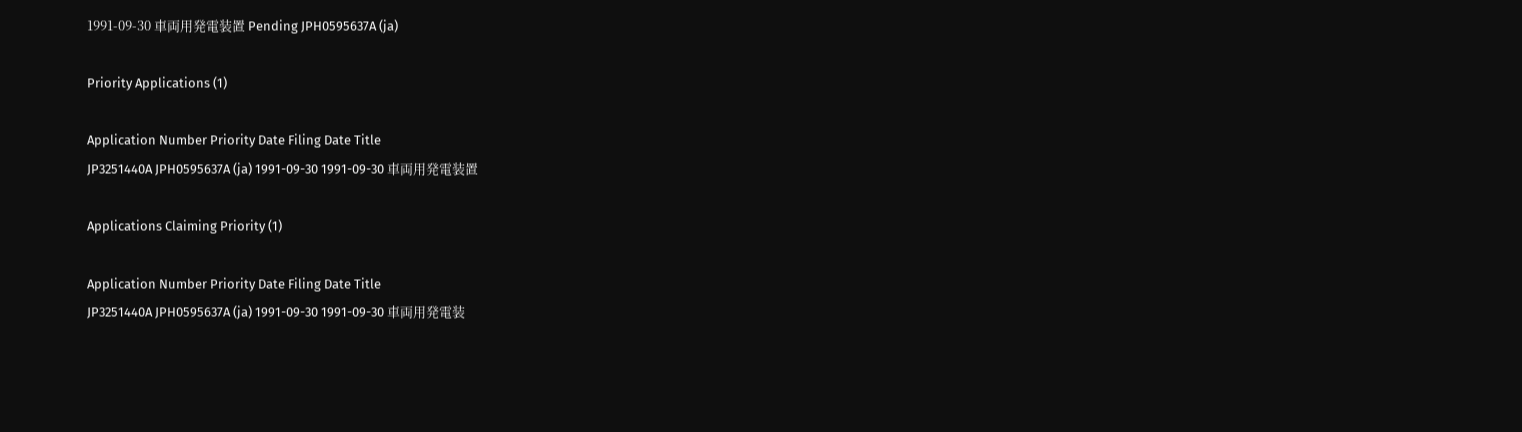1991-09-30 車両用発電装置 Pending JPH0595637A (ja)

Priority Applications (1)

Application Number Priority Date Filing Date Title
JP3251440A JPH0595637A (ja) 1991-09-30 1991-09-30 車両用発電装置

Applications Claiming Priority (1)

Application Number Priority Date Filing Date Title
JP3251440A JPH0595637A (ja) 1991-09-30 1991-09-30 車両用発電装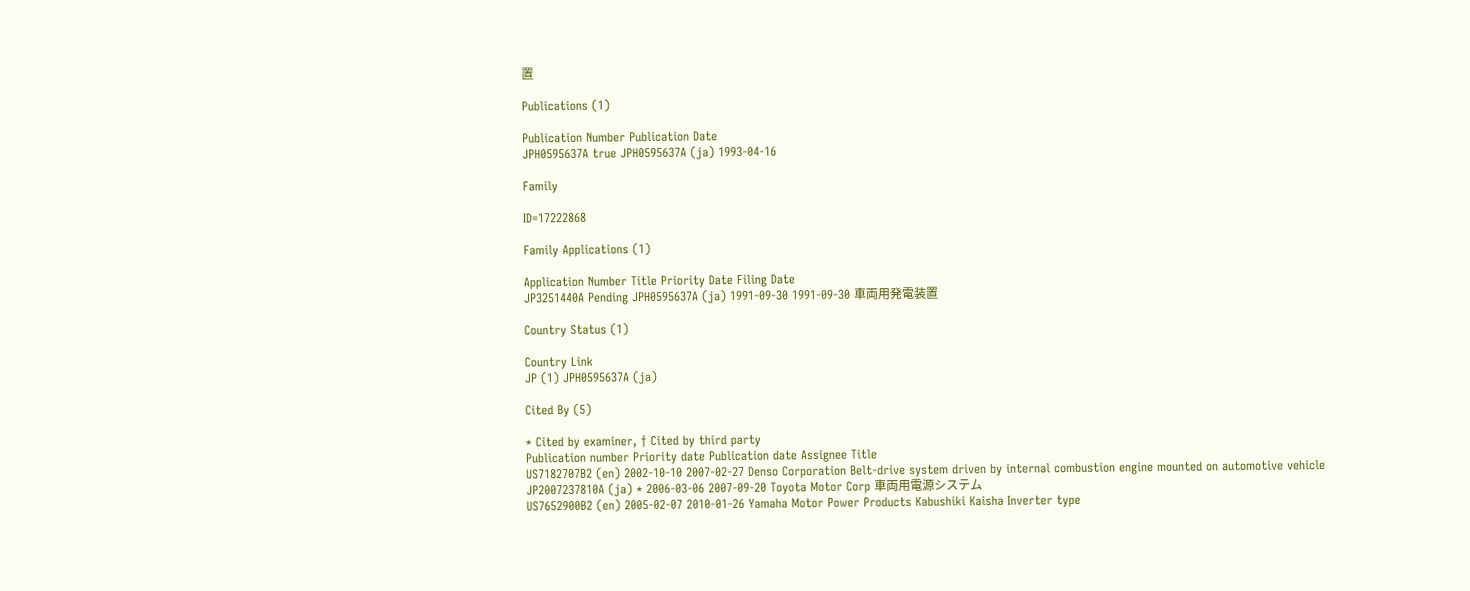置

Publications (1)

Publication Number Publication Date
JPH0595637A true JPH0595637A (ja) 1993-04-16

Family

ID=17222868

Family Applications (1)

Application Number Title Priority Date Filing Date
JP3251440A Pending JPH0595637A (ja) 1991-09-30 1991-09-30 車両用発電装置

Country Status (1)

Country Link
JP (1) JPH0595637A (ja)

Cited By (5)

* Cited by examiner, † Cited by third party
Publication number Priority date Publication date Assignee Title
US7182707B2 (en) 2002-10-10 2007-02-27 Denso Corporation Belt-drive system driven by internal combustion engine mounted on automotive vehicle
JP2007237810A (ja) * 2006-03-06 2007-09-20 Toyota Motor Corp 車両用電源システム
US7652900B2 (en) 2005-02-07 2010-01-26 Yamaha Motor Power Products Kabushiki Kaisha Inverter type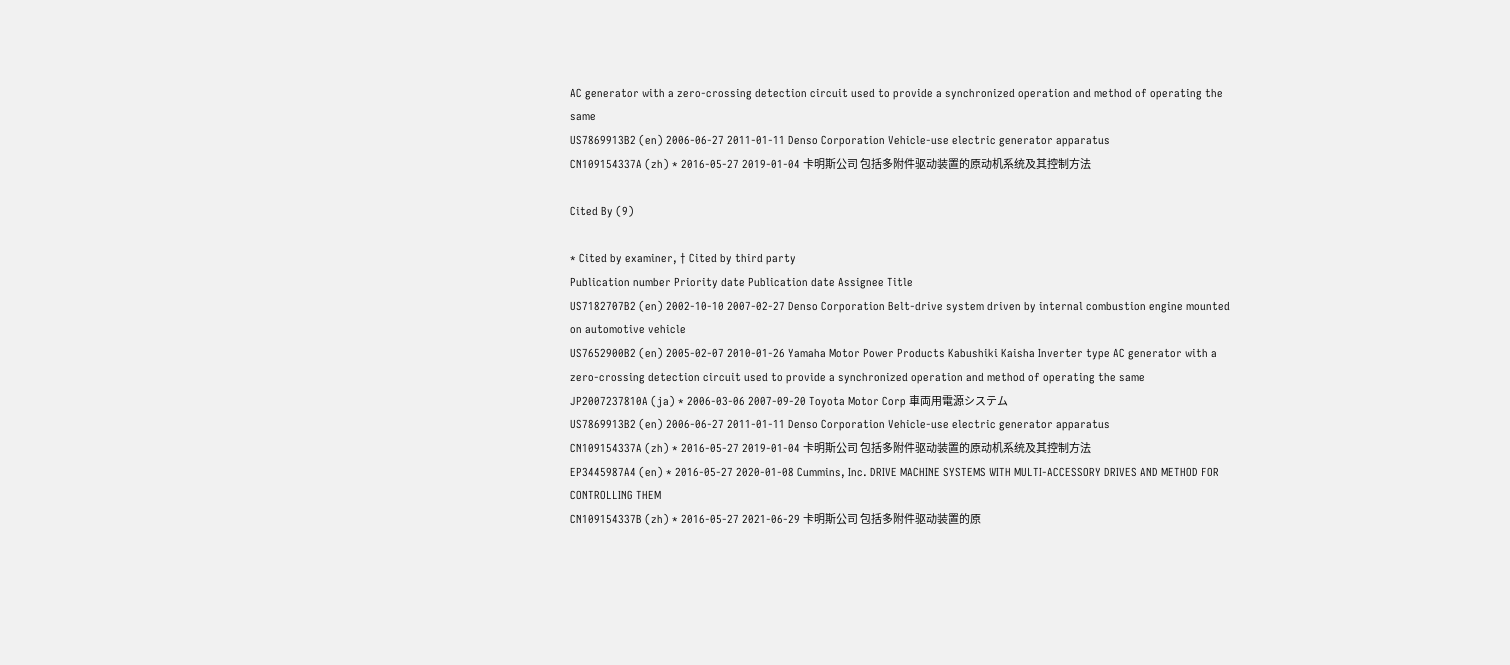AC generator with a zero-crossing detection circuit used to provide a synchronized operation and method of operating the same
US7869913B2 (en) 2006-06-27 2011-01-11 Denso Corporation Vehicle-use electric generator apparatus
CN109154337A (zh) * 2016-05-27 2019-01-04 卡明斯公司 包括多附件驱动装置的原动机系统及其控制方法

Cited By (9)

* Cited by examiner, † Cited by third party
Publication number Priority date Publication date Assignee Title
US7182707B2 (en) 2002-10-10 2007-02-27 Denso Corporation Belt-drive system driven by internal combustion engine mounted on automotive vehicle
US7652900B2 (en) 2005-02-07 2010-01-26 Yamaha Motor Power Products Kabushiki Kaisha Inverter type AC generator with a zero-crossing detection circuit used to provide a synchronized operation and method of operating the same
JP2007237810A (ja) * 2006-03-06 2007-09-20 Toyota Motor Corp 車両用電源システム
US7869913B2 (en) 2006-06-27 2011-01-11 Denso Corporation Vehicle-use electric generator apparatus
CN109154337A (zh) * 2016-05-27 2019-01-04 卡明斯公司 包括多附件驱动装置的原动机系统及其控制方法
EP3445987A4 (en) * 2016-05-27 2020-01-08 Cummins, Inc. DRIVE MACHINE SYSTEMS WITH MULTI-ACCESSORY DRIVES AND METHOD FOR CONTROLLING THEM
CN109154337B (zh) * 2016-05-27 2021-06-29 卡明斯公司 包括多附件驱动装置的原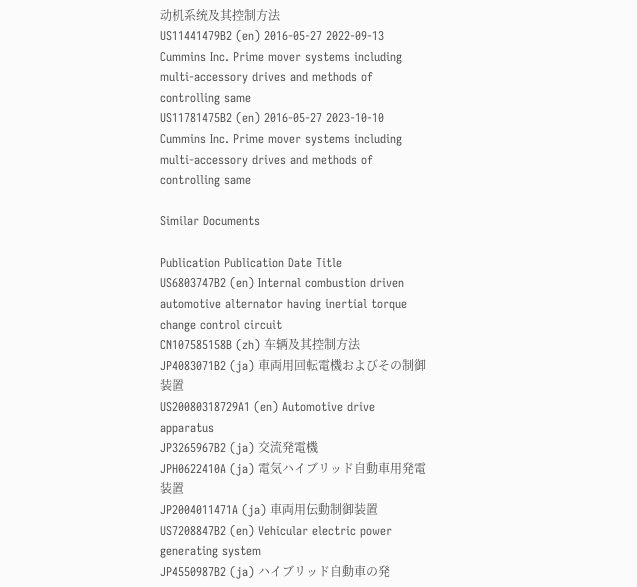动机系统及其控制方法
US11441479B2 (en) 2016-05-27 2022-09-13 Cummins Inc. Prime mover systems including multi-accessory drives and methods of controlling same
US11781475B2 (en) 2016-05-27 2023-10-10 Cummins Inc. Prime mover systems including multi-accessory drives and methods of controlling same

Similar Documents

Publication Publication Date Title
US6803747B2 (en) Internal combustion driven automotive alternator having inertial torque change control circuit
CN107585158B (zh) 车辆及其控制方法
JP4083071B2 (ja) 車両用回転電機およびその制御装置
US20080318729A1 (en) Automotive drive apparatus
JP3265967B2 (ja) 交流発電機
JPH0622410A (ja) 電気ハイブリッド自動車用発電装置
JP2004011471A (ja) 車両用伝動制御装置
US7208847B2 (en) Vehicular electric power generating system
JP4550987B2 (ja) ハイブリッド自動車の発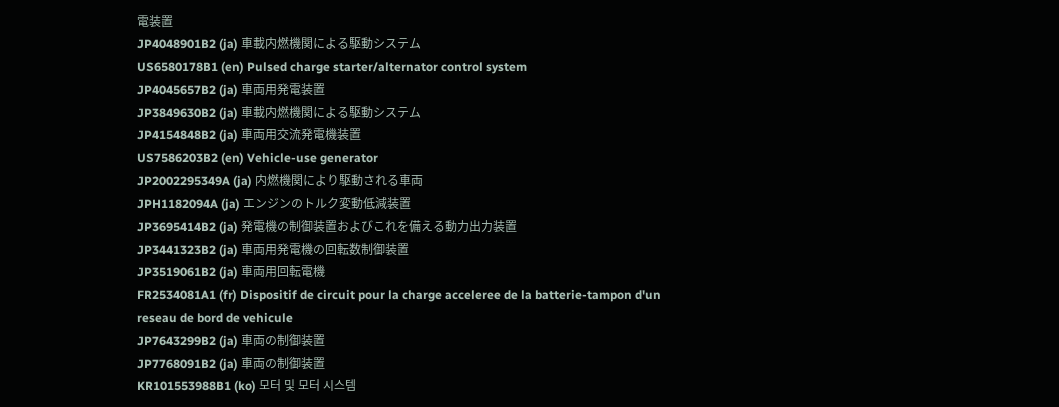電装置
JP4048901B2 (ja) 車載内燃機関による駆動システム
US6580178B1 (en) Pulsed charge starter/alternator control system
JP4045657B2 (ja) 車両用発電装置
JP3849630B2 (ja) 車載内燃機関による駆動システム
JP4154848B2 (ja) 車両用交流発電機装置
US7586203B2 (en) Vehicle-use generator
JP2002295349A (ja) 内燃機関により駆動される車両
JPH1182094A (ja) エンジンのトルク変動低減装置
JP3695414B2 (ja) 発電機の制御装置およびこれを備える動力出力装置
JP3441323B2 (ja) 車両用発電機の回転数制御装置
JP3519061B2 (ja) 車両用回転電機
FR2534081A1 (fr) Dispositif de circuit pour la charge acceleree de la batterie-tampon d'un reseau de bord de vehicule
JP7643299B2 (ja) 車両の制御装置
JP7768091B2 (ja) 車両の制御装置
KR101553988B1 (ko) 모터 및 모터 시스템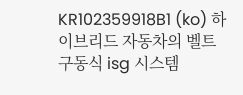KR102359918B1 (ko) 하이브리드 자동차의 벨트 구동식 isg 시스템